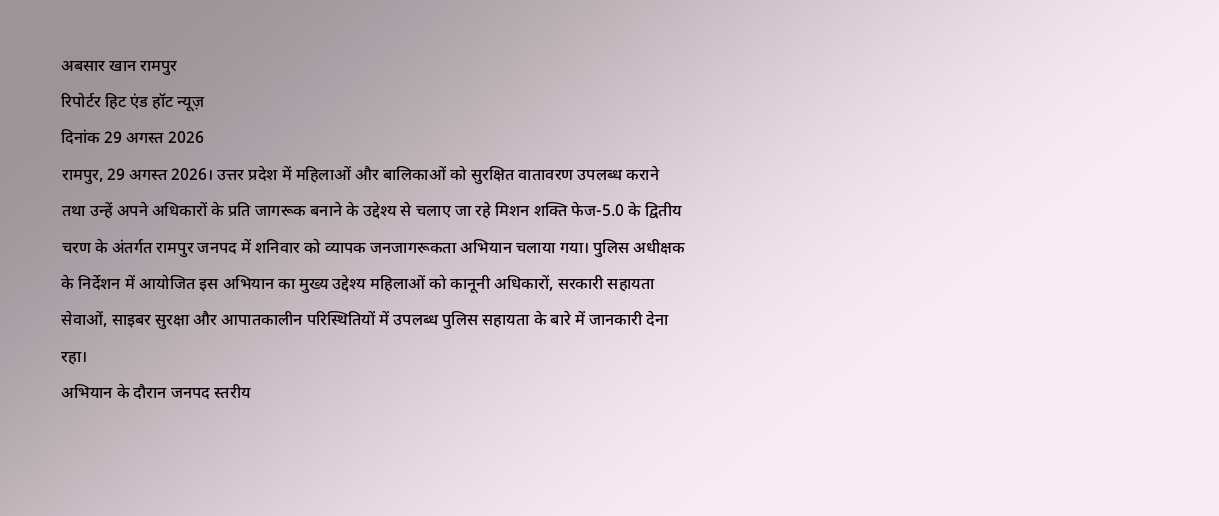अबसार खान रामपुर
रिपोर्टर हिट एंड हॉट न्यूज़
दिनांक 29 अगस्त 2026
रामपुर, 29 अगस्त 2026। उत्तर प्रदेश में महिलाओं और बालिकाओं को सुरक्षित वातावरण उपलब्ध कराने तथा उन्हें अपने अधिकारों के प्रति जागरूक बनाने के उद्देश्य से चलाए जा रहे मिशन शक्ति फेज-5.0 के द्वितीय चरण के अंतर्गत रामपुर जनपद में शनिवार को व्यापक जनजागरूकता अभियान चलाया गया। पुलिस अधीक्षक के निर्देशन में आयोजित इस अभियान का मुख्य उद्देश्य महिलाओं को कानूनी अधिकारों, सरकारी सहायता सेवाओं, साइबर सुरक्षा और आपातकालीन परिस्थितियों में उपलब्ध पुलिस सहायता के बारे में जानकारी देना रहा।
अभियान के दौरान जनपद स्तरीय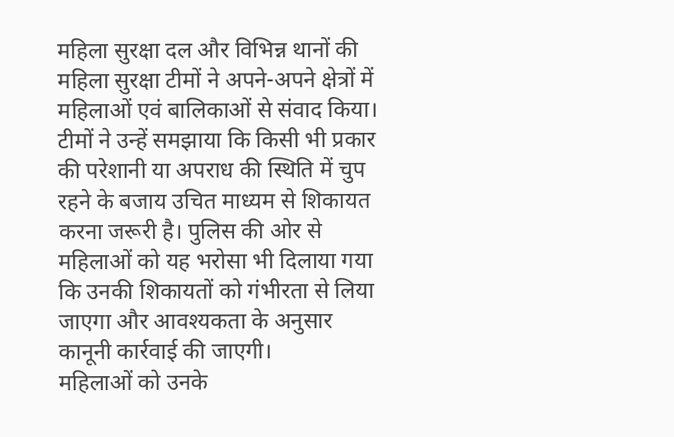महिला सुरक्षा दल और विभिन्न थानों की महिला सुरक्षा टीमों ने अपने-अपने क्षेत्रों में महिलाओं एवं बालिकाओं से संवाद किया। टीमों ने उन्हें समझाया कि किसी भी प्रकार की परेशानी या अपराध की स्थिति में चुप रहने के बजाय उचित माध्यम से शिकायत करना जरूरी है। पुलिस की ओर से महिलाओं को यह भरोसा भी दिलाया गया कि उनकी शिकायतों को गंभीरता से लिया जाएगा और आवश्यकता के अनुसार कानूनी कार्रवाई की जाएगी।
महिलाओं को उनके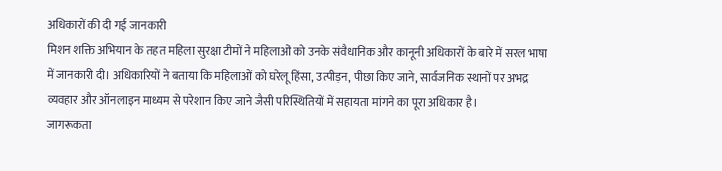अधिकारों की दी गई जानकारी
मिशन शक्ति अभियान के तहत महिला सुरक्षा टीमों ने महिलाओं को उनके संवैधानिक और कानूनी अधिकारों के बारे में सरल भाषा में जानकारी दी। अधिकारियों ने बताया कि महिलाओं को घरेलू हिंसा, उत्पीड़न, पीछा किए जाने, सार्वजनिक स्थानों पर अभद्र व्यवहार और ऑनलाइन माध्यम से परेशान किए जाने जैसी परिस्थितियों में सहायता मांगने का पूरा अधिकार है।
जागरूकता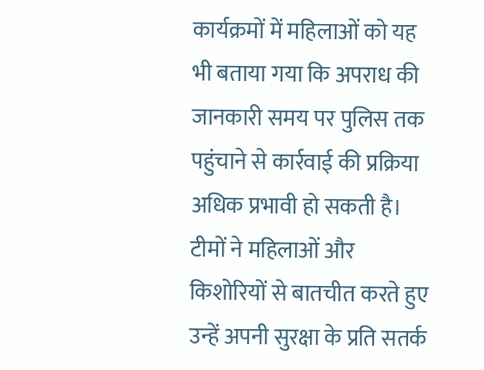कार्यक्रमों में महिलाओं को यह भी बताया गया कि अपराध की जानकारी समय पर पुलिस तक पहुंचाने से कार्रवाई की प्रक्रिया अधिक प्रभावी हो सकती है। टीमों ने महिलाओं और किशोरियों से बातचीत करते हुए उन्हें अपनी सुरक्षा के प्रति सतर्क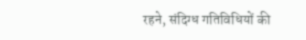रहने, संदिग्ध गतिविधियों की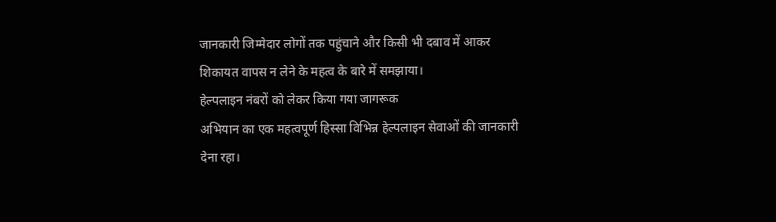जानकारी जिम्मेदार लोगों तक पहुंचाने और किसी भी दबाव में आकर शिकायत वापस न लेने के महत्व के बारे में समझाया।
हेल्पलाइन नंबरों को लेकर किया गया जागरूक
अभियान का एक महत्वपूर्ण हिस्सा विभिन्न हेल्पलाइन सेवाओं की जानकारी देना रहा।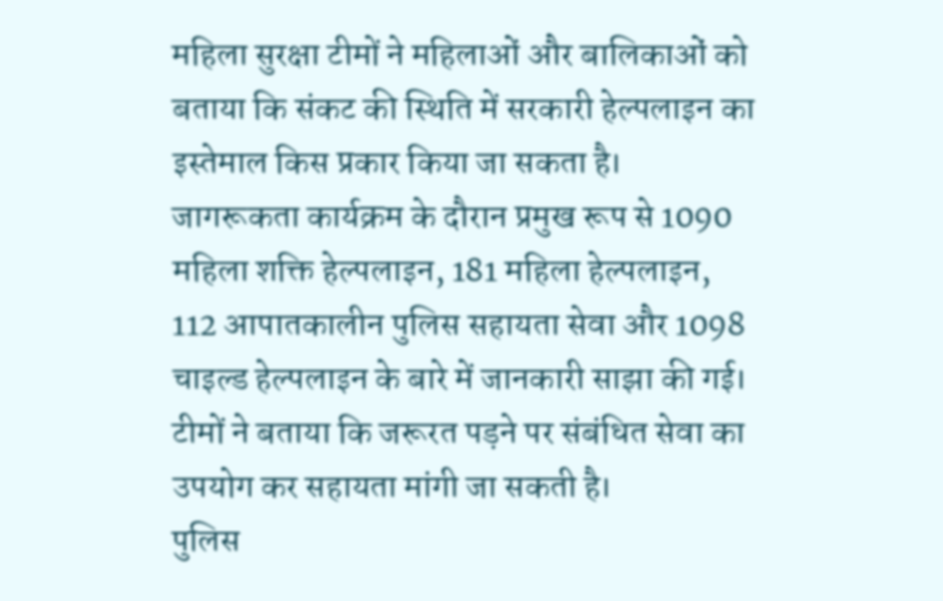महिला सुरक्षा टीमों ने महिलाओं और बालिकाओं को बताया कि संकट की स्थिति में सरकारी हेल्पलाइन का इस्तेमाल किस प्रकार किया जा सकता है।
जागरूकता कार्यक्रम के दौरान प्रमुख रूप से 1090 महिला शक्ति हेल्पलाइन, 181 महिला हेल्पलाइन, 112 आपातकालीन पुलिस सहायता सेवा और 1098 चाइल्ड हेल्पलाइन के बारे में जानकारी साझा की गई। टीमों ने बताया कि जरूरत पड़ने पर संबंधित सेवा का उपयोग कर सहायता मांगी जा सकती है।
पुलिस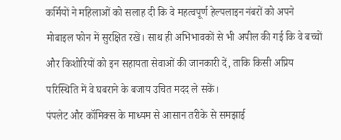कर्मियों ने महिलाओं को सलाह दी कि वे महत्वपूर्ण हेल्पलाइन नंबरों को अपने मोबाइल फोन में सुरक्षित रखें। साथ ही अभिभावकों से भी अपील की गई कि वे बच्चों और किशोरियों को इन सहायता सेवाओं की जानकारी दें, ताकि किसी अप्रिय परिस्थिति में वे घबराने के बजाय उचित मदद ले सकें।
पंपलेट और कॉमिक्स के माध्यम से आसान तरीके से समझाई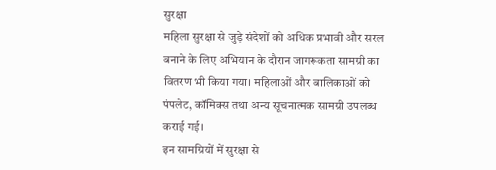सुरक्षा
महिला सुरक्षा से जुड़े संदेशों को अधिक प्रभावी और सरल बनाने के लिए अभियान के दौरान जागरूकता सामग्री का वितरण भी किया गया। महिलाओं और बालिकाओं को पंपलेट, कॉमिक्स तथा अन्य सूचनात्मक सामग्री उपलब्ध कराई गई।
इन सामग्रियों में सुरक्षा से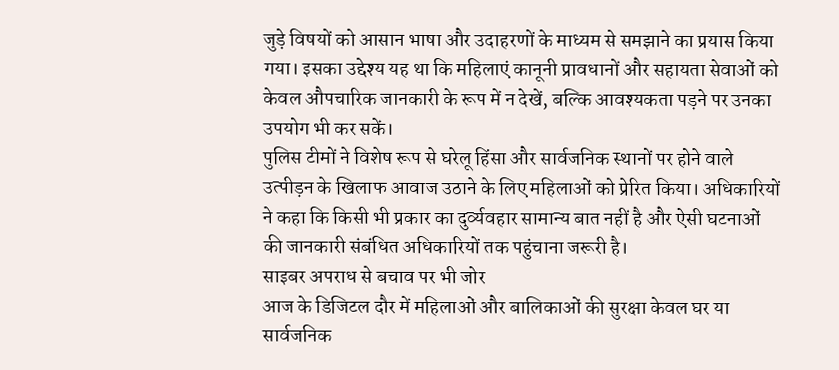जुड़े विषयों को आसान भाषा और उदाहरणों के माध्यम से समझाने का प्रयास किया गया। इसका उद्देश्य यह था कि महिलाएं कानूनी प्रावधानों और सहायता सेवाओं को केवल औपचारिक जानकारी के रूप में न देखें, बल्कि आवश्यकता पड़ने पर उनका उपयोग भी कर सकें।
पुलिस टीमों ने विशेष रूप से घरेलू हिंसा और सार्वजनिक स्थानों पर होने वाले उत्पीड़न के खिलाफ आवाज उठाने के लिए महिलाओं को प्रेरित किया। अधिकारियों ने कहा कि किसी भी प्रकार का दुर्व्यवहार सामान्य बात नहीं है और ऐसी घटनाओं की जानकारी संबंधित अधिकारियों तक पहुंचाना जरूरी है।
साइबर अपराध से बचाव पर भी जोर
आज के डिजिटल दौर में महिलाओं और बालिकाओं की सुरक्षा केवल घर या सार्वजनिक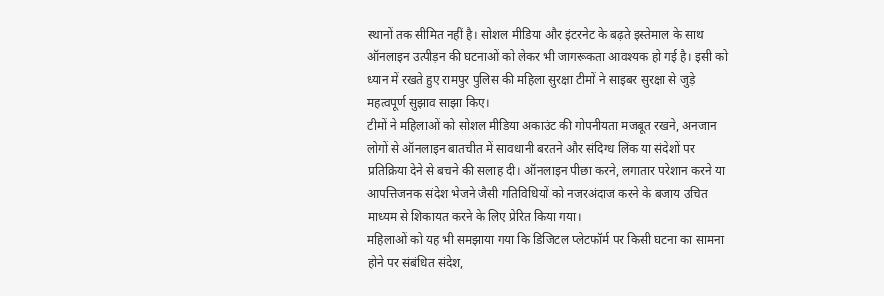स्थानों तक सीमित नहीं है। सोशल मीडिया और इंटरनेट के बढ़ते इस्तेमाल के साथ ऑनलाइन उत्पीड़न की घटनाओं को लेकर भी जागरूकता आवश्यक हो गई है। इसी को ध्यान में रखते हुए रामपुर पुलिस की महिला सुरक्षा टीमों ने साइबर सुरक्षा से जुड़े महत्वपूर्ण सुझाव साझा किए।
टीमों ने महिलाओं को सोशल मीडिया अकाउंट की गोपनीयता मजबूत रखने, अनजान लोगों से ऑनलाइन बातचीत में सावधानी बरतने और संदिग्ध लिंक या संदेशों पर प्रतिक्रिया देने से बचने की सलाह दी। ऑनलाइन पीछा करने, लगातार परेशान करने या आपत्तिजनक संदेश भेजने जैसी गतिविधियों को नजरअंदाज करने के बजाय उचित माध्यम से शिकायत करने के लिए प्रेरित किया गया।
महिलाओं को यह भी समझाया गया कि डिजिटल प्लेटफॉर्म पर किसी घटना का सामना होने पर संबंधित संदेश,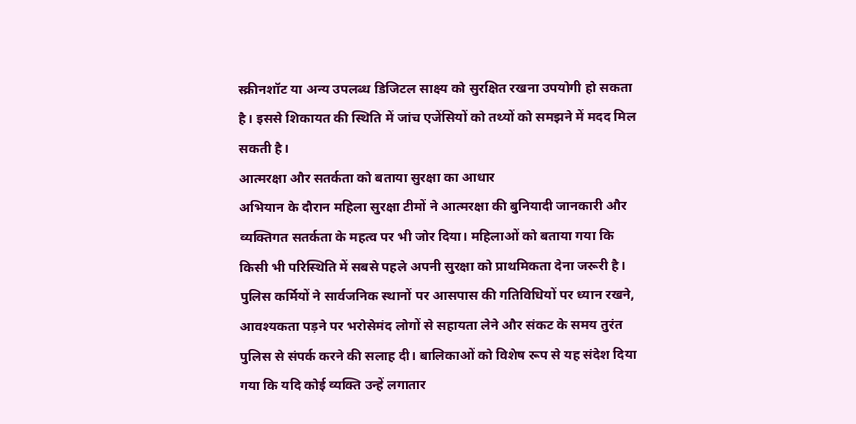स्क्रीनशॉट या अन्य उपलब्ध डिजिटल साक्ष्य को सुरक्षित रखना उपयोगी हो सकता है। इससे शिकायत की स्थिति में जांच एजेंसियों को तथ्यों को समझने में मदद मिल सकती है।
आत्मरक्षा और सतर्कता को बताया सुरक्षा का आधार
अभियान के दौरान महिला सुरक्षा टीमों ने आत्मरक्षा की बुनियादी जानकारी और व्यक्तिगत सतर्कता के महत्व पर भी जोर दिया। महिलाओं को बताया गया कि किसी भी परिस्थिति में सबसे पहले अपनी सुरक्षा को प्राथमिकता देना जरूरी है।
पुलिस कर्मियों ने सार्वजनिक स्थानों पर आसपास की गतिविधियों पर ध्यान रखने, आवश्यकता पड़ने पर भरोसेमंद लोगों से सहायता लेने और संकट के समय तुरंत पुलिस से संपर्क करने की सलाह दी। बालिकाओं को विशेष रूप से यह संदेश दिया गया कि यदि कोई व्यक्ति उन्हें लगातार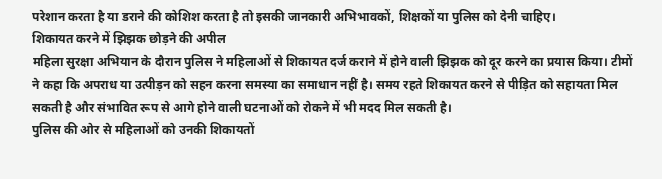परेशान करता है या डराने की कोशिश करता है तो इसकी जानकारी अभिभावकों, शिक्षकों या पुलिस को देनी चाहिए।
शिकायत करने में झिझक छोड़ने की अपील
महिला सुरक्षा अभियान के दौरान पुलिस ने महिलाओं से शिकायत दर्ज कराने में होने वाली झिझक को दूर करने का प्रयास किया। टीमों ने कहा कि अपराध या उत्पीड़न को सहन करना समस्या का समाधान नहीं है। समय रहते शिकायत करने से पीड़ित को सहायता मिल सकती है और संभावित रूप से आगे होने वाली घटनाओं को रोकने में भी मदद मिल सकती है।
पुलिस की ओर से महिलाओं को उनकी शिकायतों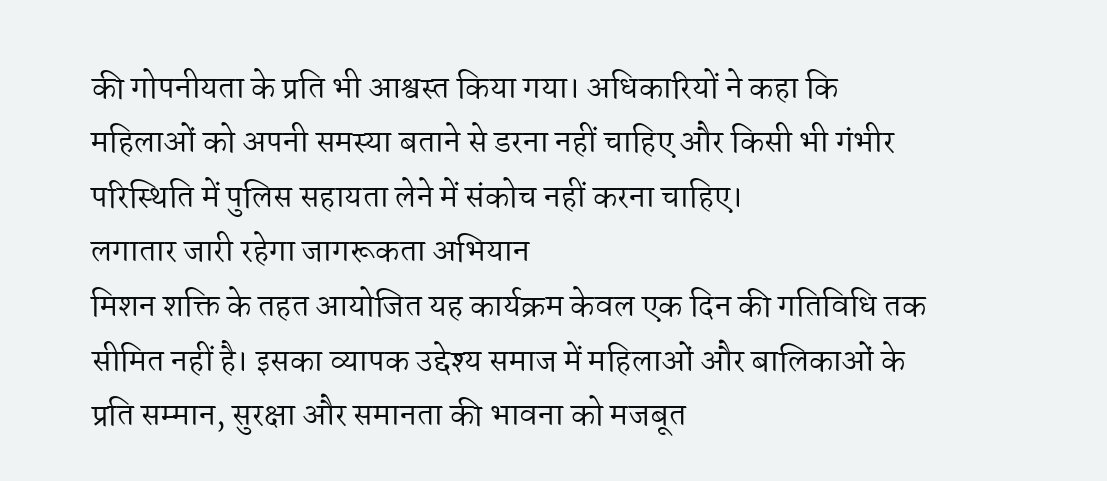की गोपनीयता के प्रति भी आश्वस्त किया गया। अधिकारियों ने कहा कि महिलाओं को अपनी समस्या बताने से डरना नहीं चाहिए और किसी भी गंभीर परिस्थिति में पुलिस सहायता लेने में संकोच नहीं करना चाहिए।
लगातार जारी रहेगा जागरूकता अभियान
मिशन शक्ति के तहत आयोजित यह कार्यक्रम केवल एक दिन की गतिविधि तक सीमित नहीं है। इसका व्यापक उद्देश्य समाज में महिलाओं और बालिकाओं के प्रति सम्मान, सुरक्षा और समानता की भावना को मजबूत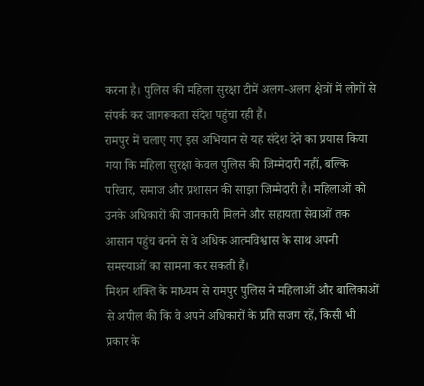करना है। पुलिस की महिला सुरक्षा टीमें अलग-अलग क्षेत्रों में लोगों से संपर्क कर जागरूकता संदेश पहुंचा रही हैं।
रामपुर में चलाए गए इस अभियान से यह संदेश देने का प्रयास किया गया कि महिला सुरक्षा केवल पुलिस की जिम्मेदारी नहीं, बल्कि परिवार, समाज और प्रशासन की साझा जिम्मेदारी है। महिलाओं को उनके अधिकारों की जानकारी मिलने और सहायता सेवाओं तक आसान पहुंच बनने से वे अधिक आत्मविश्वास के साथ अपनी समस्याओं का सामना कर सकती हैं।
मिशन शक्ति के माध्यम से रामपुर पुलिस ने महिलाओं और बालिकाओं से अपील की कि वे अपने अधिकारों के प्रति सजग रहें, किसी भी प्रकार के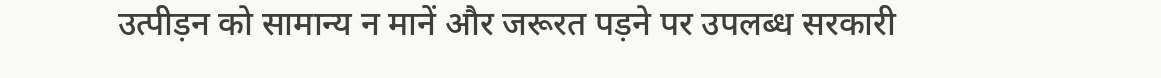उत्पीड़न को सामान्य न मानें और जरूरत पड़ने पर उपलब्ध सरकारी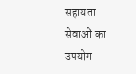सहायता सेवाओं का उपयोग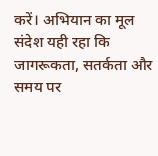करें। अभियान का मूल संदेश यही रहा कि जागरूकता, सतर्कता और समय पर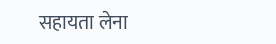सहायता लेना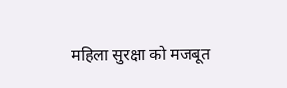महिला सुरक्षा को मजबूत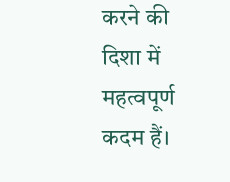करने की दिशा में महत्वपूर्ण कदम हैं।